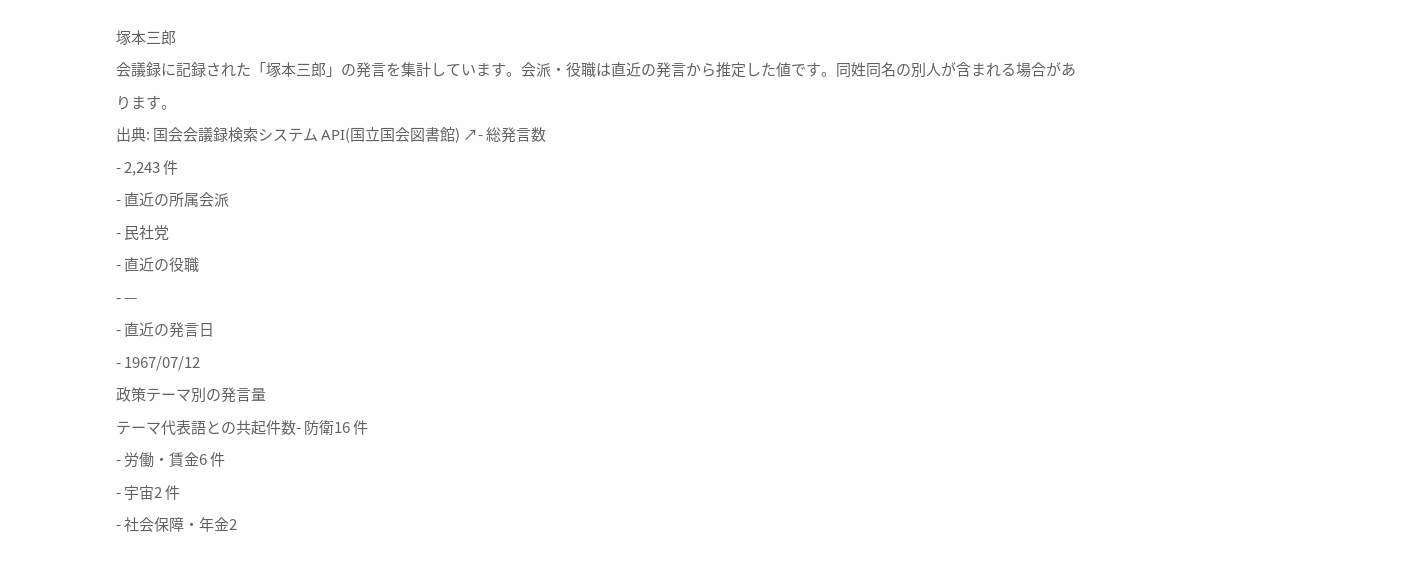塚本三郎
会議録に記録された「塚本三郎」の発言を集計しています。会派・役職は直近の発言から推定した値です。同姓同名の別人が含まれる場合があります。
出典: 国会会議録検索システム API(国立国会図書館) ↗- 総発言数
- 2,243 件
- 直近の所属会派
- 民社党
- 直近の役職
- —
- 直近の発言日
- 1967/07/12
政策テーマ別の発言量
テーマ代表語との共起件数- 防衛16 件
- 労働・賃金6 件
- 宇宙2 件
- 社会保障・年金2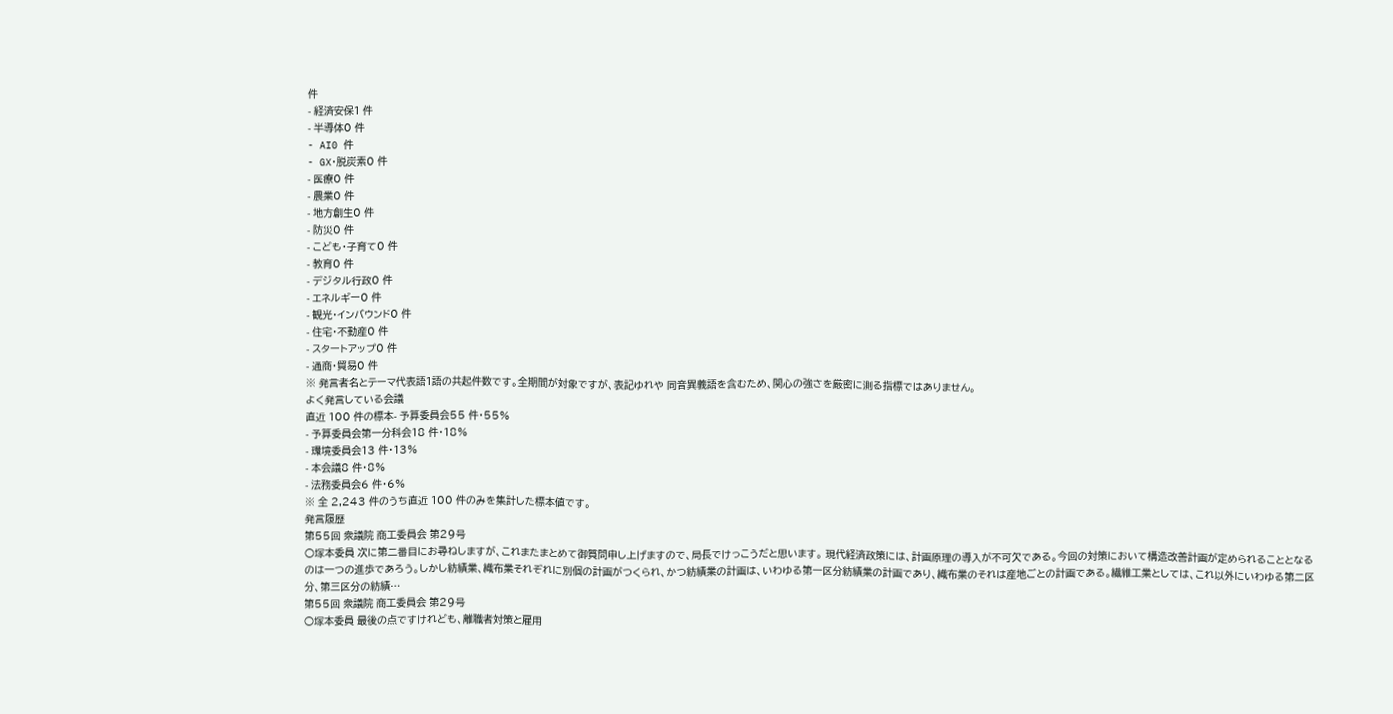件
- 経済安保1 件
- 半導体0 件
- AI0 件
- GX・脱炭素0 件
- 医療0 件
- 農業0 件
- 地方創生0 件
- 防災0 件
- こども・子育て0 件
- 教育0 件
- デジタル行政0 件
- エネルギー0 件
- 観光・インバウンド0 件
- 住宅・不動産0 件
- スタートアップ0 件
- 通商・貿易0 件
※ 発言者名とテーマ代表語1語の共起件数です。全期間が対象ですが、表記ゆれや 同音異義語を含むため、関心の強さを厳密に測る指標ではありません。
よく発言している会議
直近 100 件の標本- 予算委員会55 件・55%
- 予算委員会第一分科会18 件・18%
- 環境委員会13 件・13%
- 本会議8 件・8%
- 法務委員会6 件・6%
※ 全 2,243 件のうち直近 100 件のみを集計した標本値です。
発言履歴
第55回 衆議院 商工委員会 第29号
○塚本委員 次に第二番目にお尋ねしますが、これまたまとめて御質問申し上げますので、局長でけっこうだと思います。 現代経済政策には、計画原理の導入が不可欠である。今回の対策において構造改善計画が定められることとなるのは一つの進歩であろう。しかし紡績業、織布業それぞれに別個の計画がつくられ、かつ紡績業の計画は、いわゆる第一区分紡績業の計画であり、織布業のそれは産地ごとの計画である。繊維工業としては、これ以外にいわゆる第二区分、第三区分の紡績…
第55回 衆議院 商工委員会 第29号
○塚本委員 最後の点ですけれども、離職者対策と雇用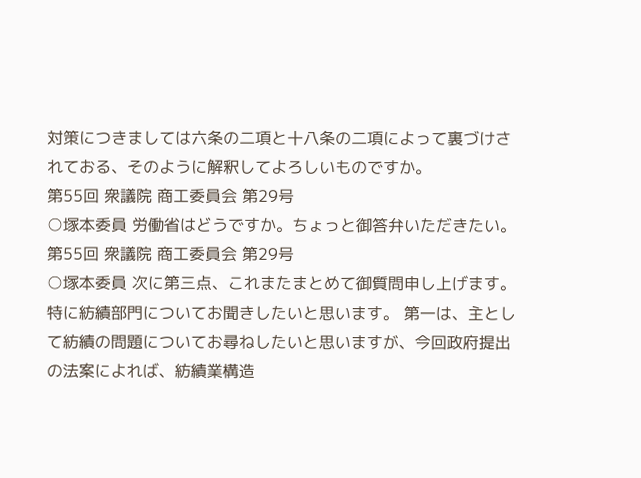対策につきましては六条の二項と十八条の二項によって裏づけされておる、そのように解釈してよろしいものですか。
第55回 衆議院 商工委員会 第29号
○塚本委員 労働省はどうですか。ちょっと御答弁いただきたい。
第55回 衆議院 商工委員会 第29号
○塚本委員 次に第三点、これまたまとめて御質問申し上げます。特に紡績部門についてお聞きしたいと思います。 第一は、主として紡績の問題についてお尋ねしたいと思いますが、今回政府提出の法案によれば、紡績業構造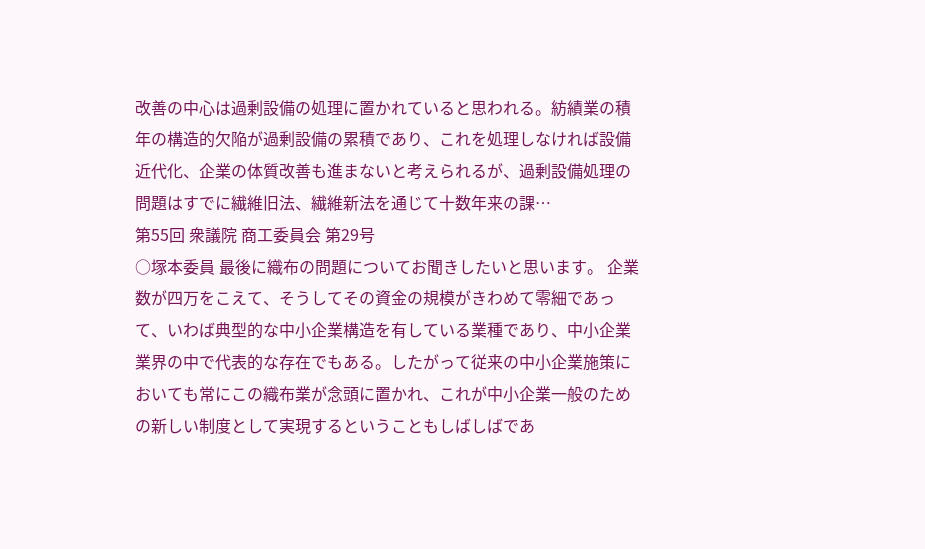改善の中心は過剰設備の処理に置かれていると思われる。紡績業の積年の構造的欠陥が過剰設備の累積であり、これを処理しなければ設備近代化、企業の体質改善も進まないと考えられるが、過剰設備処理の問題はすでに繊維旧法、繊維新法を通じて十数年来の課…
第55回 衆議院 商工委員会 第29号
○塚本委員 最後に織布の問題についてお聞きしたいと思います。 企業数が四万をこえて、そうしてその資金の規模がきわめて零細であって、いわば典型的な中小企業構造を有している業種であり、中小企業業界の中で代表的な存在でもある。したがって従来の中小企業施策においても常にこの織布業が念頭に置かれ、これが中小企業一般のための新しい制度として実現するということもしばしばであ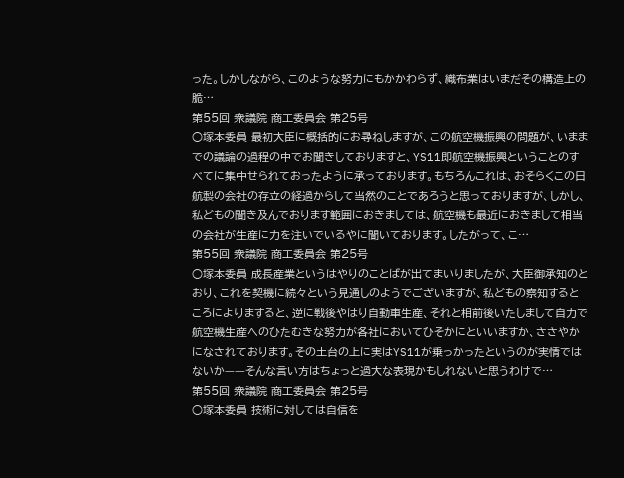った。しかしながら、このような努力にもかかわらず、織布業はいまだその構造上の脆…
第55回 衆議院 商工委員会 第25号
○塚本委員 最初大臣に概括的にお尋ねしますが、この航空機振興の問題が、いままでの議論の過程の中でお聞きしておりますと、YS11即航空機振興ということのすべてに集中せられておったように承っております。もちろんこれは、おそらくこの日航製の会社の存立の経過からして当然のことであろうと思っておりますが、しかし、私どもの聞き及んでおります範囲におきましては、航空機も最近におきまして相当の会社が生産に力を注いでいるやに聞いております。したがって、こ…
第55回 衆議院 商工委員会 第25号
○塚本委員 成長産業というはやりのことばが出てまいりましたが、大臣御承知のとおり、これを契機に続々という見通しのようでございますが、私どもの察知するところによりますると、逆に戦後やはり自動車生産、それと相前後いたしまして自力で航空機生産へのひたむきな努力が各社においてひそかにといいますか、ささやかになされております。その土台の上に実はYS11が乗っかったというのが実情ではないか——そんな言い方はちょっと過大な表現かもしれないと思うわけで…
第55回 衆議院 商工委員会 第25号
○塚本委員 技術に対しては自信を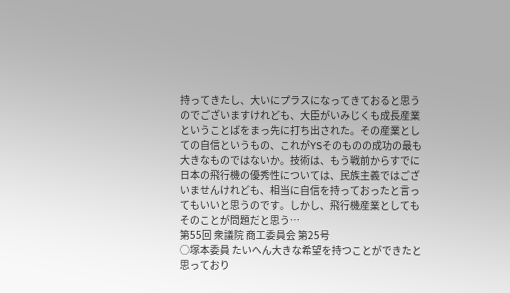持ってきたし、大いにプラスになってきておると思うのでございますけれども、大臣がいみじくも成長産業ということばをまっ先に打ち出された。その産業としての自信というもの、これがYSそのものの成功の最も大きなものではないか。技術は、もう戦前からすでに日本の飛行機の優秀性については、民族主義ではございませんけれども、相当に自信を持っておったと言ってもいいと思うのです。しかし、飛行機産業としてもそのことが問題だと思う…
第55回 衆議院 商工委員会 第25号
○塚本委員 たいへん大きな希望を持つことができたと思っており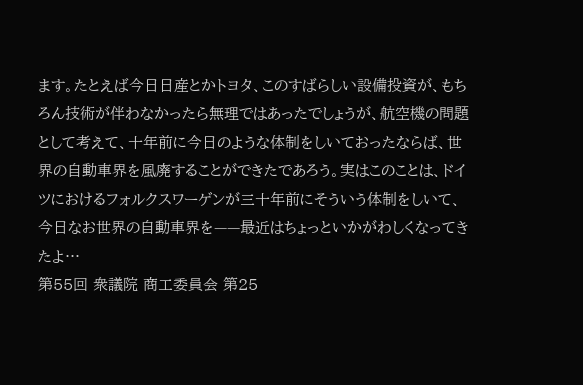ます。たとえば今日日産とかトヨタ、このすばらしい設備投資が、もちろん技術が伴わなかったら無理ではあったでしょうが、航空機の問題として考えて、十年前に今日のような体制をしいておったならば、世界の自動車界を風廃することができたであろう。実はこのことは、ドイツにおけるフォルクスワーゲンが三十年前にそういう体制をしいて、今日なお世界の自動車界を——最近はちょっといかがわしくなってきたよ…
第55回 衆議院 商工委員会 第25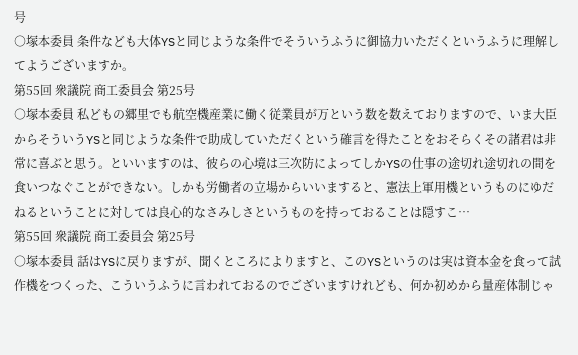号
○塚本委員 条件なども大体YSと同じような条件でそういうふうに御協力いただくというふうに理解してようございますか。
第55回 衆議院 商工委員会 第25号
○塚本委員 私どもの郷里でも航空機産業に働く従業員が万という数を数えておりますので、いま大臣からそういうYSと同じような条件で助成していただくという確言を得たことをおそらくその諸君は非常に喜ぶと思う。といいますのは、彼らの心境は三次防によってしかYSの仕事の途切れ途切れの間を食いつなぐことができない。しかも労働者の立場からいいますると、憲法上軍用機というものにゆだねるということに対しては良心的なさみしさというものを持っておることは隠すこ…
第55回 衆議院 商工委員会 第25号
○塚本委員 話はYSに戻りますが、聞くところによりますと、このYSというのは実は資本金を食って試作機をつくった、こういうふうに言われておるのでございますけれども、何か初めから量産体制じゃ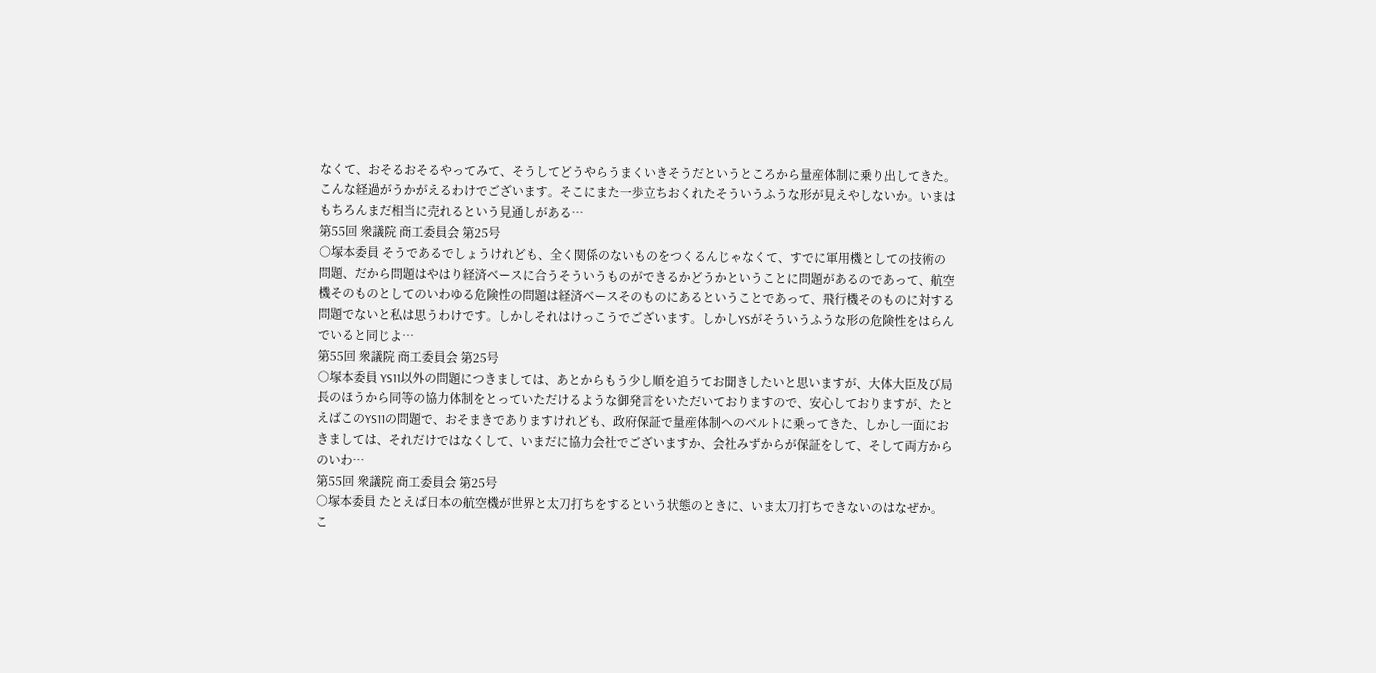なくて、おそるおそるやってみて、そうしてどうやらうまくいきそうだというところから量産体制に乗り出してきた。こんな経過がうかがえるわけでございます。そこにまた一歩立ちおくれたそういうふうな形が見えやしないか。いまはもちろんまだ相当に売れるという見通しがある…
第55回 衆議院 商工委員会 第25号
○塚本委員 そうであるでしょうけれども、全く関係のないものをつくるんじゃなくて、すでに軍用機としての技術の問題、だから問題はやはり経済ベースに合うそういうものができるかどうかということに問題があるのであって、航空機そのものとしてのいわゆる危険性の問題は経済ベースそのものにあるということであって、飛行機そのものに対する問題でないと私は思うわけです。しかしそれはけっこうでございます。しかしYSがそういうふうな形の危険性をはらんでいると同じよ…
第55回 衆議院 商工委員会 第25号
○塚本委員 YS11以外の問題につきましては、あとからもう少し順を追うてお聞きしたいと思いますが、大体大臣及び局長のほうから同等の協力体制をとっていただけるような御発言をいただいておりますので、安心しておりますが、たとえばこのYS11の問題で、おそまきでありますけれども、政府保証で量産体制へのベルトに乗ってきた、しかし一面におきましては、それだけではなくして、いまだに協力会社でございますか、会社みずからが保証をして、そして両方からのいわ…
第55回 衆議院 商工委員会 第25号
○塚本委員 たとえば日本の航空機が世界と太刀打ちをするという状態のときに、いま太刀打ちできないのはなぜか。こ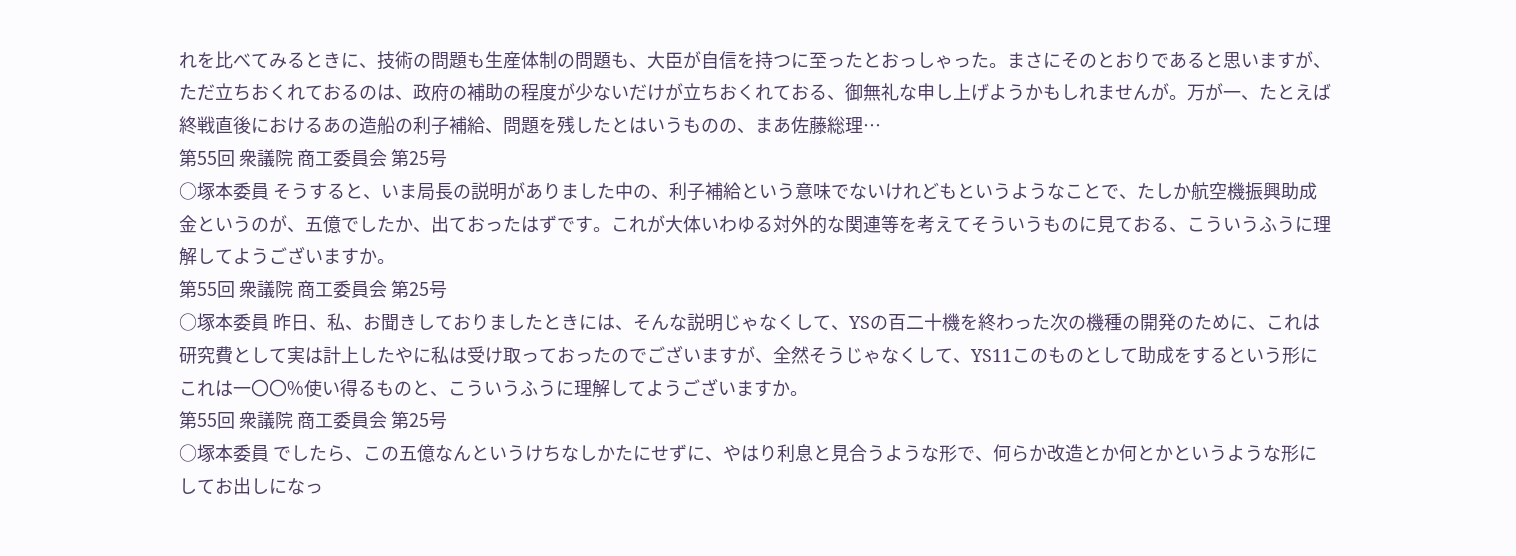れを比べてみるときに、技術の問題も生産体制の問題も、大臣が自信を持つに至ったとおっしゃった。まさにそのとおりであると思いますが、ただ立ちおくれておるのは、政府の補助の程度が少ないだけが立ちおくれておる、御無礼な申し上げようかもしれませんが。万が一、たとえば終戦直後におけるあの造船の利子補給、問題を残したとはいうものの、まあ佐藤総理…
第55回 衆議院 商工委員会 第25号
○塚本委員 そうすると、いま局長の説明がありました中の、利子補給という意味でないけれどもというようなことで、たしか航空機振興助成金というのが、五億でしたか、出ておったはずです。これが大体いわゆる対外的な関連等を考えてそういうものに見ておる、こういうふうに理解してようございますか。
第55回 衆議院 商工委員会 第25号
○塚本委員 昨日、私、お聞きしておりましたときには、そんな説明じゃなくして、YSの百二十機を終わった次の機種の開発のために、これは研究費として実は計上したやに私は受け取っておったのでございますが、全然そうじゃなくして、YS11このものとして助成をするという形にこれは一〇〇%使い得るものと、こういうふうに理解してようございますか。
第55回 衆議院 商工委員会 第25号
○塚本委員 でしたら、この五億なんというけちなしかたにせずに、やはり利息と見合うような形で、何らか改造とか何とかというような形にしてお出しになっ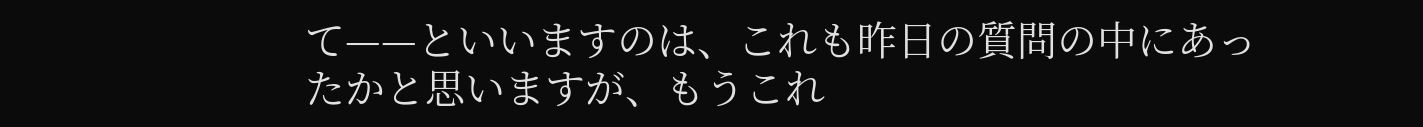て——といいますのは、これも昨日の質問の中にあったかと思いますが、もうこれ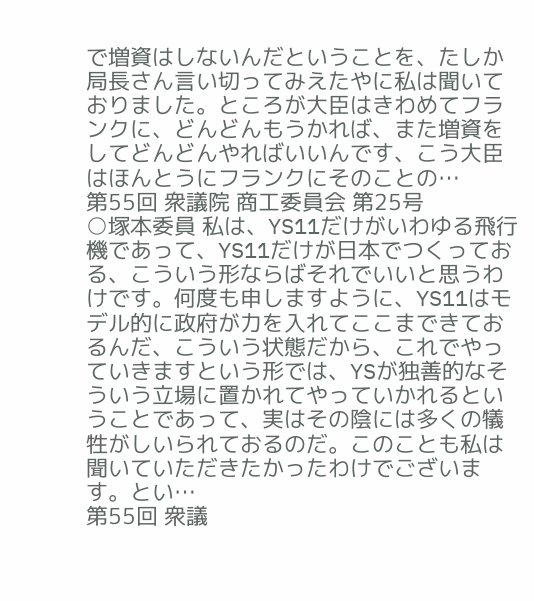で増資はしないんだということを、たしか局長さん言い切ってみえたやに私は聞いておりました。ところが大臣はきわめてフランクに、どんどんもうかれば、また増資をしてどんどんやればいいんです、こう大臣はほんとうにフランクにそのことの…
第55回 衆議院 商工委員会 第25号
○塚本委員 私は、YS11だけがいわゆる飛行機であって、YS11だけが日本でつくっておる、こういう形ならばそれでいいと思うわけです。何度も申しますように、YS11はモデル的に政府が力を入れてここまできておるんだ、こういう状態だから、これでやっていきますという形では、YSが独善的なそういう立場に置かれてやっていかれるということであって、実はその陰には多くの犠牲がしいられておるのだ。このことも私は聞いていただきたかったわけでございます。とい…
第55回 衆議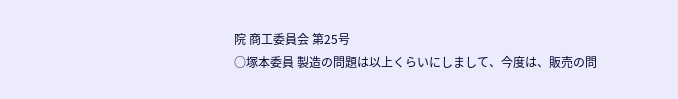院 商工委員会 第25号
○塚本委員 製造の問題は以上くらいにしまして、今度は、販売の問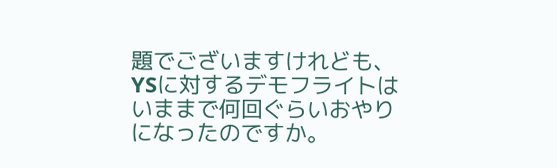題でございますけれども、YSに対するデモフライトはいままで何回ぐらいおやりになったのですか。